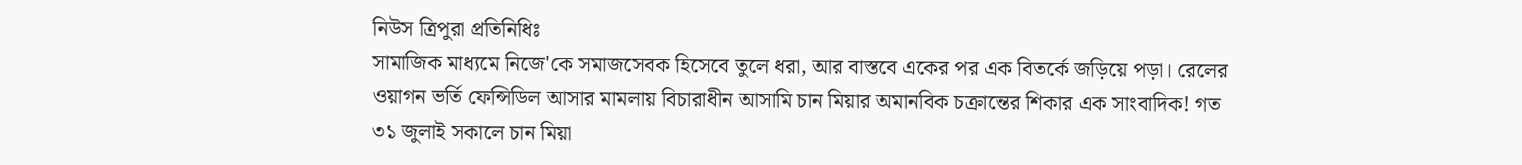নিউস ত্রিপুরা প্রতিনিধিঃ
সামাজিক মাধ্যমে নিজে'কে সমাজসেবক হিসেবে তুলে ধরা, আর বাস্তবে একের পর এক বিতর্কে জড়িয়ে পড়া। রেলের ওয়াগন ভর্তি ফেন্সিডিল আসার মামলায় বিচারাধীন আসামি চান মিয়ার অমানবিক চক্রান্তের শিকার এক সাংবাদিক! গত ৩১ জুলাই সকালে চান মিয়া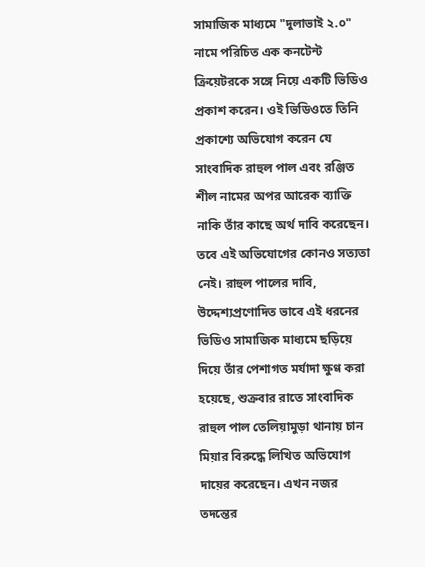সামাজিক মাধ্যমে "দুলাভাই ২.০" নামে পরিচিত এক কনটেন্ট ক্রিয়েটরকে সঙ্গে নিয়ে একটি ভিডিও প্রকাশ করেন। ওই ভিডিওতে তিনি প্রকাশ্যে অভিযোগ করেন যে সাংবাদিক রাহুল পাল এবং রঞ্জিত শীল নামের অপর আরেক ব্যাক্তি নাকি তাঁর কাছে অর্থ দাবি করেছেন। তবে এই অভিযোগের কোনও সত্যতা নেই। রাহুল পালের দাবি, উদ্দেশ্যপ্রণোদিত ভাবে এই ধরনের ভিডিও সামাজিক মাধ্যমে ছড়িয়ে দিয়ে তাঁর পেশাগত মর্যাদা ক্ষুণ্ণ করা হয়েছে, শুক্রবার রাতে সাংবাদিক রাহুল পাল তেলিয়ামুড়া থানায় চান মিয়ার বিরুদ্ধে লিখিত অভিযোগ দায়ের করেছেন। এখন নজর তদন্তের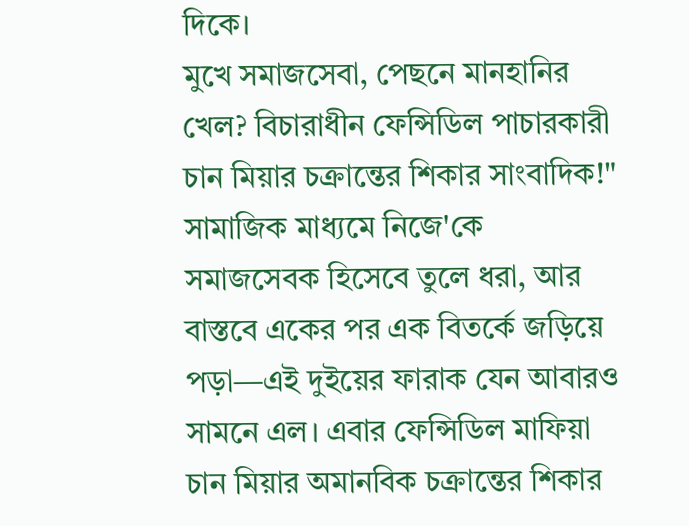দিকে।
মুখে সমাজসেবা, পেছনে মানহানির খেল? বিচারাধীন ফেন্সিডিল পাচারকারী চান মিয়ার চক্রান্তের শিকার সাংবাদিক!"
সামাজিক মাধ্যমে নিজে'কে সমাজসেবক হিসেবে তুলে ধরা, আর বাস্তবে একের পর এক বিতর্কে জড়িয়ে পড়া—এই দুইয়ের ফারাক যেন আবারও সামনে এল। এবার ফেন্সিডিল মাফিয়া চান মিয়ার অমানবিক চক্রান্তের শিকার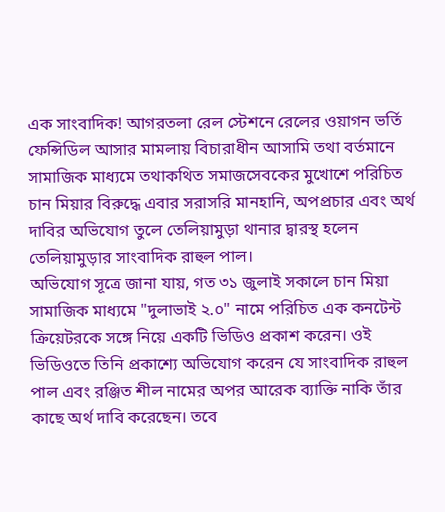এক সাংবাদিক! আগরতলা রেল স্টেশনে রেলের ওয়াগন ভর্তি ফেন্সিডিল আসার মামলায় বিচারাধীন আসামি তথা বর্তমানে সামাজিক মাধ্যমে তথাকথিত সমাজসেবকের মুখোশে পরিচিত চান মিয়ার বিরুদ্ধে এবার সরাসরি মানহানি, অপপ্রচার এবং অর্থ দাবির অভিযোগ তুলে তেলিয়ামুড়া থানার দ্বারস্থ হলেন তেলিয়ামুড়ার সাংবাদিক রাহুল পাল।
অভিযোগ সূত্রে জানা যায়, গত ৩১ জুলাই সকালে চান মিয়া সামাজিক মাধ্যমে "দুলাভাই ২.০" নামে পরিচিত এক কনটেন্ট ক্রিয়েটরকে সঙ্গে নিয়ে একটি ভিডিও প্রকাশ করেন। ওই ভিডিওতে তিনি প্রকাশ্যে অভিযোগ করেন যে সাংবাদিক রাহুল পাল এবং রঞ্জিত শীল নামের অপর আরেক ব্যাক্তি নাকি তাঁর কাছে অর্থ দাবি করেছেন। তবে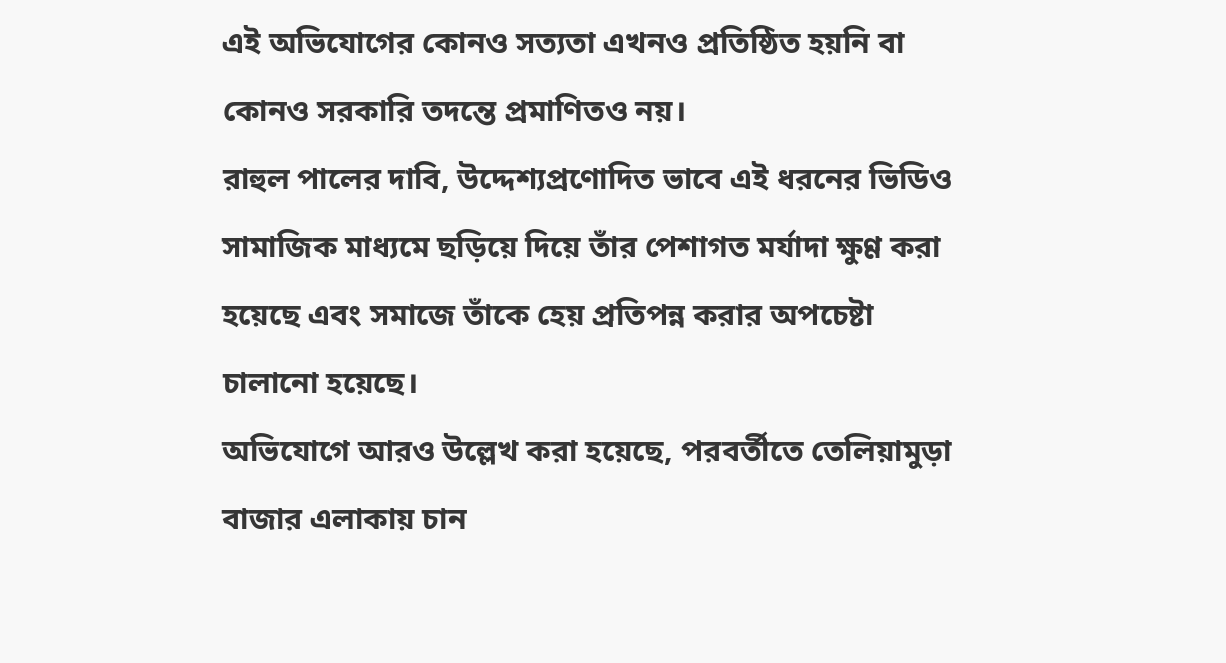এই অভিযোগের কোনও সত্যতা এখনও প্রতিষ্ঠিত হয়নি বা কোনও সরকারি তদন্তে প্রমাণিতও নয়।
রাহুল পালের দাবি, উদ্দেশ্যপ্রণোদিত ভাবে এই ধরনের ভিডিও সামাজিক মাধ্যমে ছড়িয়ে দিয়ে তাঁর পেশাগত মর্যাদা ক্ষুণ্ণ করা হয়েছে এবং সমাজে তাঁকে হেয় প্রতিপন্ন করার অপচেষ্টা চালানো হয়েছে।
অভিযোগে আরও উল্লেখ করা হয়েছে, পরবর্তীতে তেলিয়ামুড়া বাজার এলাকায় চান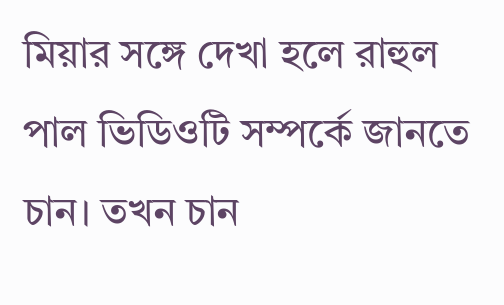মিয়ার সঙ্গে দেখা হলে রাহুল পাল ভিডিওটি সম্পর্কে জানতে চান। তখন চান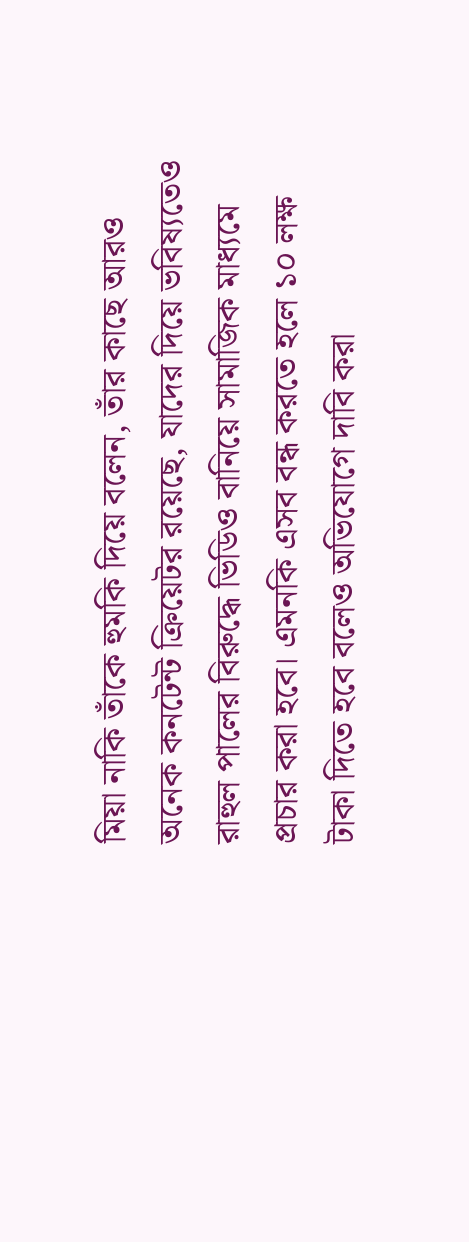মিয়া নাকি তাঁকে হুমকি দিয়ে বলেন, তাঁর কাছে আরও অনেক কনটেন্ট ক্রিয়েটর রয়েছে, যাদের দিয়ে ভবিষ্যতেও রাহুল পালের বিরুদ্ধে ভিডিও বানিয়ে সামাজিক মাধ্যমে প্রচার করা হবে। এমনকি এসব বন্ধ করতে হলে ১০ লক্ষ টাকা দিতে হবে বলেও অভিযোগে দাবি করা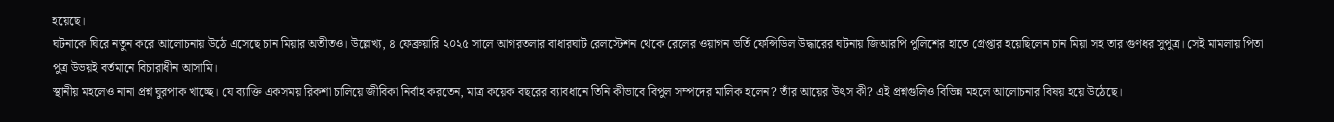হয়েছে।
ঘটনাকে ঘিরে নতুন করে আলোচনায় উঠে এসেছে চান মিয়ার অতীতও। উল্লেখ্য, ৪ ফেব্রুয়ারি ২০২৫ সালে আগরতলার বাধারঘাট রেলস্টেশন থেকে রেলের ওয়াগন ভর্তি ফেন্সিডিল উদ্ধারের ঘটনায় জিআরপি পুলিশের হাতে গ্রেপ্তার হয়েছিলেন চান মিয়া সহ তার গুণধর সুপুত্র। সেই মামলায় পিতা পুত্র উভয়ই বর্তমানে বিচারাধীন আসামি।
স্থানীয় মহলেও নানা প্রশ্ন ঘুরপাক খাচ্ছে। যে ব্যাক্তি একসময় রিকশা চালিয়ে জীবিকা নির্বাহ করতেন, মাত্র কয়েক বছরের ব্যাবধানে তিনি কীভাবে বিপুল সম্পদের মালিক হলেন? তাঁর আয়ের উৎস কী? এই প্রশ্নগুলিও বিভিন্ন মহলে আলোচনার বিষয় হয়ে উঠেছে।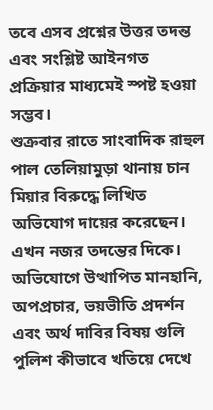তবে এসব প্রশ্নের উত্তর তদন্ত এবং সংশ্লিষ্ট আইনগত প্রক্রিয়ার মাধ্যমেই স্পষ্ট হওয়া সম্ভব।
শুক্রবার রাতে সাংবাদিক রাহুল পাল তেলিয়ামুড়া থানায় চান মিয়ার বিরুদ্ধে লিখিত অভিযোগ দায়ের করেছেন। এখন নজর তদন্তের দিকে। অভিযোগে উত্থাপিত মানহানি, অপপ্রচার, ভয়ভীতি প্রদর্শন এবং অর্থ দাবির বিষয় গুলি পুলিশ কীভাবে খতিয়ে দেখে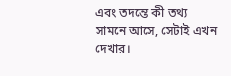এবং তদন্তে কী তথ্য সামনে আসে, সেটাই এখন দেখার।